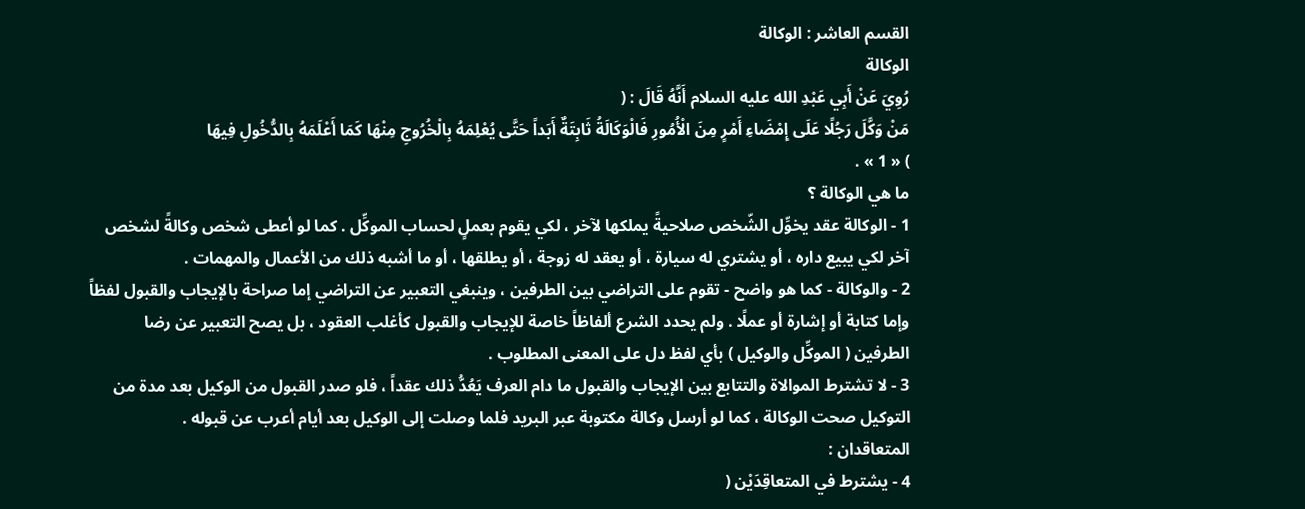القسم العاشر : الوكالة
الوكالة
رُوِيَ عَنْ أَبِي عَبْدِ الله عليه السلام أَنَّهُ قَالَ : (
مَنْ وَكَّلَ رَجُلًا عَلَى إِمْضَاءِ أَمْرٍ مِنَ الْأُمُورِ فَالْوَكَالَةُ ثَابِتَةٌ أَبَداً حَتَّى يُعْلِمَهُ بِالْخُرُوجِ مِنْهَا كَمَا أَعْلَمَهُ بِالدُّخُولِ فِيهَا
) « 1 » .
ما هي الوكالة ؟
1 - الوكالة عقد يخوِّل الشّخص صلاحيةً يملكها لآخر ، لكي يقوم بعملٍ لحساب الموكِّل . كما لو أعطى شخص وكالةً لشخص آخر لكي يبيع داره ، أو يشتري له سيارة ، أو يعقد له زوجة ، أو يطلقها ، أو ما أشبه ذلك من الأعمال والمهمات .
2 - والوكالة - كما هو واضح - تقوم على التراضي بين الطرفين ، وينبغي التعبير عن التراضي إما صراحة بالإيجاب والقبول لفظاً وإما كتابة أو إشارة أو عملًا . ولم يحدد الشرع ألفاظاً خاصة للإيجاب والقبول كأغلب العقود ، بل يصح التعبير عن رضا الطرفين ( الموكِّل والوكيل ) بأي لفظ دل على المعنى المطلوب .
3 - لا تشترط الموالاة والتتابع بين الإيجاب والقبول ما دام العرف يَعُدُّ ذلك عقداً ، فلو صدر القبول من الوكيل بعد مدة من التوكيل صحت الوكالة ، كما لو أرسل وكالة مكتوبة عبر البريد فلما وصلت إلى الوكيل بعد أيام أعرب عن قبوله .
المتعاقدان :
4 - يشترط في المتعاقِدَيْن (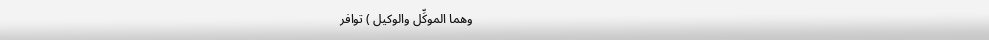وهما الموكِّل والوكيل ) توافر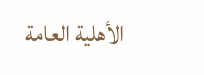الأهلية العامة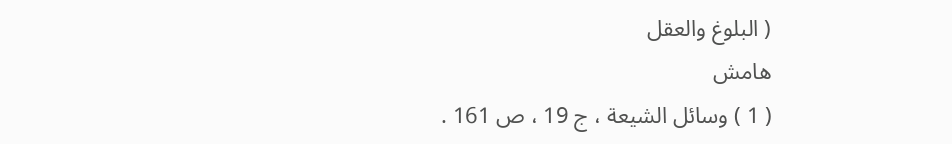( البلوغ والعقل
هامش
( 1 ) وسائل الشيعة ، ج 19 ، ص 161 .